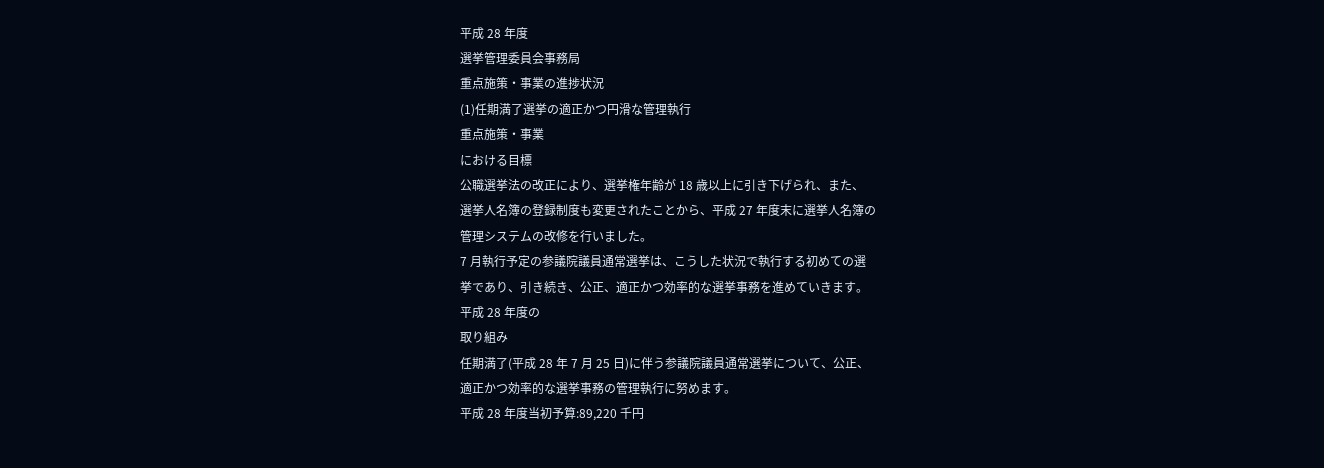平成 28 年度
選挙管理委員会事務局
重点施策・事業の進捗状況
(1)任期満了選挙の適正かつ円滑な管理執行
重点施策・事業
における目標
公職選挙法の改正により、選挙権年齢が 18 歳以上に引き下げられ、また、
選挙人名簿の登録制度も変更されたことから、平成 27 年度末に選挙人名簿の
管理システムの改修を行いました。
7 月執行予定の参議院議員通常選挙は、こうした状況で執行する初めての選
挙であり、引き続き、公正、適正かつ効率的な選挙事務を進めていきます。
平成 28 年度の
取り組み
任期満了(平成 28 年 7 月 25 日)に伴う参議院議員通常選挙について、公正、
適正かつ効率的な選挙事務の管理執行に努めます。
平成 28 年度当初予算:89,220 千円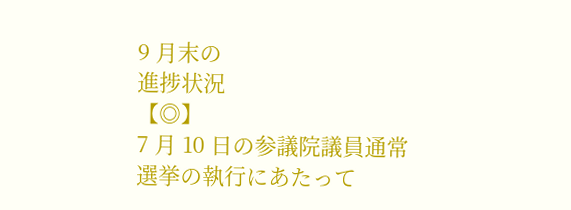9 月末の
進捗状況
【◎】
7 月 10 日の参議院議員通常選挙の執行にあたって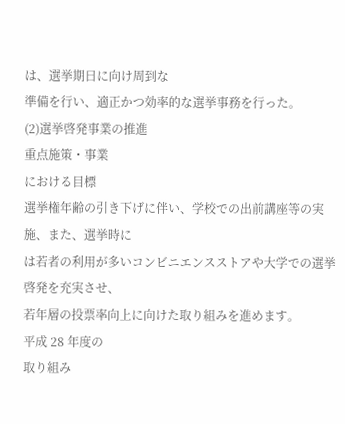は、選挙期日に向け周到な
準備を行い、適正かつ効率的な選挙事務を行った。
(2)選挙啓発事業の推進
重点施策・事業
における目標
選挙権年齢の引き下げに伴い、学校での出前講座等の実施、また、選挙時に
は若者の利用が多いコンビニエンスストアや大学での選挙啓発を充実させ、
若年層の投票率向上に向けた取り組みを進めます。
平成 28 年度の
取り組み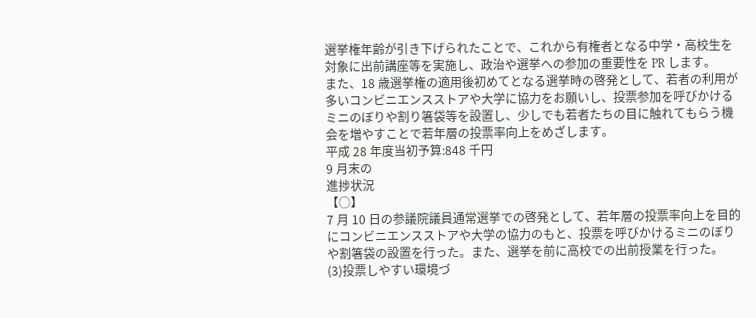選挙権年齢が引き下げられたことで、これから有権者となる中学・高校生を
対象に出前講座等を実施し、政治や選挙への参加の重要性を PR します。
また、18 歳選挙権の適用後初めてとなる選挙時の啓発として、若者の利用が
多いコンビニエンスストアや大学に協力をお願いし、投票参加を呼びかける
ミニのぼりや割り箸袋等を設置し、少しでも若者たちの目に触れてもらう機
会を増やすことで若年層の投票率向上をめざします。
平成 28 年度当初予算:848 千円
9 月末の
進捗状況
【○】
7 月 10 日の参議院議員通常選挙での啓発として、若年層の投票率向上を目的
にコンビニエンスストアや大学の協力のもと、投票を呼びかけるミニのぼり
や割箸袋の設置を行った。また、選挙を前に高校での出前授業を行った。
(3)投票しやすい環境づ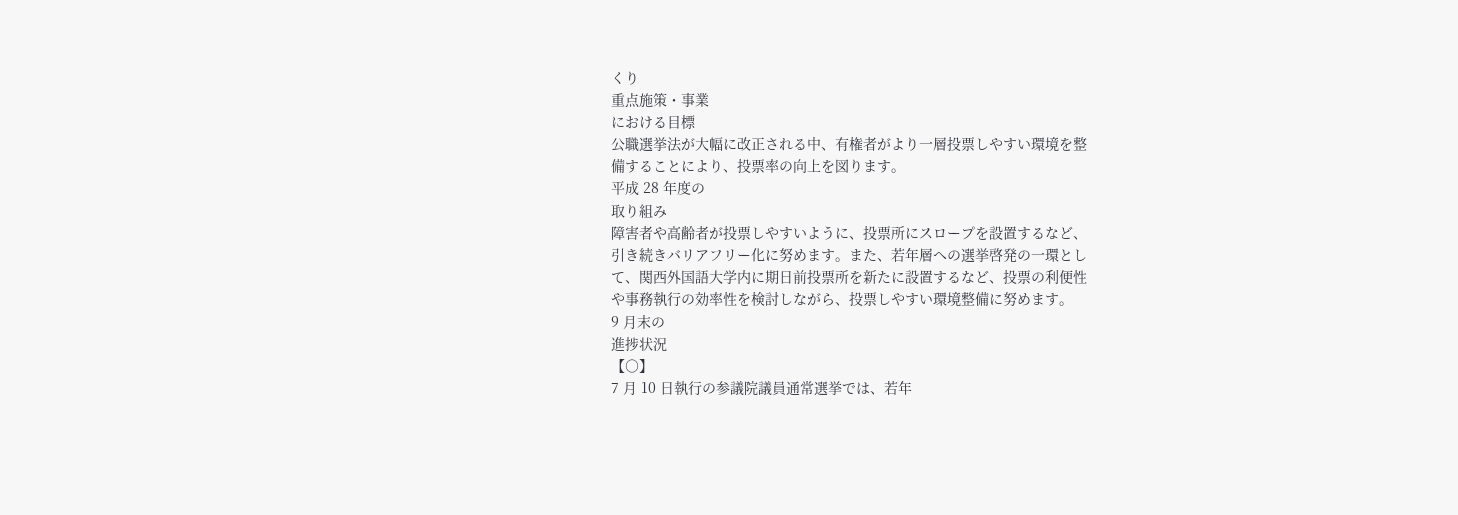くり
重点施策・事業
における目標
公職選挙法が大幅に改正される中、有権者がより一層投票しやすい環境を整
備することにより、投票率の向上を図ります。
平成 28 年度の
取り組み
障害者や高齢者が投票しやすいように、投票所にスロープを設置するなど、
引き続きバリアフリー化に努めます。また、若年層への選挙啓発の一環とし
て、関西外国語大学内に期日前投票所を新たに設置するなど、投票の利便性
や事務執行の効率性を検討しながら、投票しやすい環境整備に努めます。
9 月末の
進捗状況
【○】
7 月 10 日執行の参議院議員通常選挙では、若年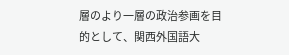層のより一層の政治参画を目
的として、関西外国語大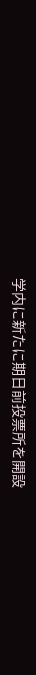学内に新たに期日前投票所を開設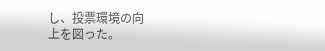し、投票環境の向
上を図った。